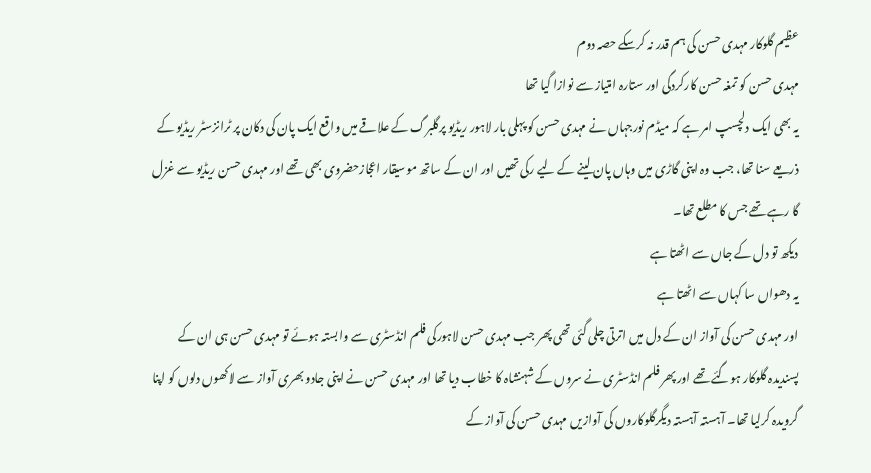عظیم گلوکار مہدی حسن کی ہم قدر نہ کرسکے حصہ دوم
مہدی حسن کو تمغہ حسن کارکردگی اور ستارہ امتیاز سے نوازا گیا تھا
یہ بھی ایک دلچسپ امر ہے کہ میڈم نورجہاں نے مہدی حسن کو پہلی بار لاہور ریڈیو پرگلبرگ کے علاقے میں واقع ایک پان کی دکان پر ٹرانزسٹر ریڈیو کے ذریعے سنا تھا، جب وہ اپنی گاڑی میں وہاں پان لینے کے لیے رکی تھیں اور ان کے ساتھ موسیقار اعجازحضروی بھی تھے اور مہدی حسن ریڈیو سے غزل گا رہے تھے جس کا مطلع تھا۔
دیکھ تو دل کے جاں سے اٹھتا ہے
یہ دھواں سا کہاں سے اٹھتا ہے
اور مہدی حسن کی آواز ان کے دل میں اترتی چلی گئی تھی پھر جب مہدی حسن لاہورکی فلم انڈسٹری سے وابستہ ہوئے تو مہدی حسن ہی ان کے پسندیدہ گلوکار ہوگئے تھے اور پھر فلم انڈسٹری نے سروں کے شہنشاہ کا خطاب دیا تھا اور مہدی حسن نے اپنی جادو بھری آواز سے لاکھوں دلوں کو اپنا گرویدہ کرلیا تھا۔ آہستہ آہستہ دیگرگلوکاروں کی آوازیں مہدی حسن کی آواز کے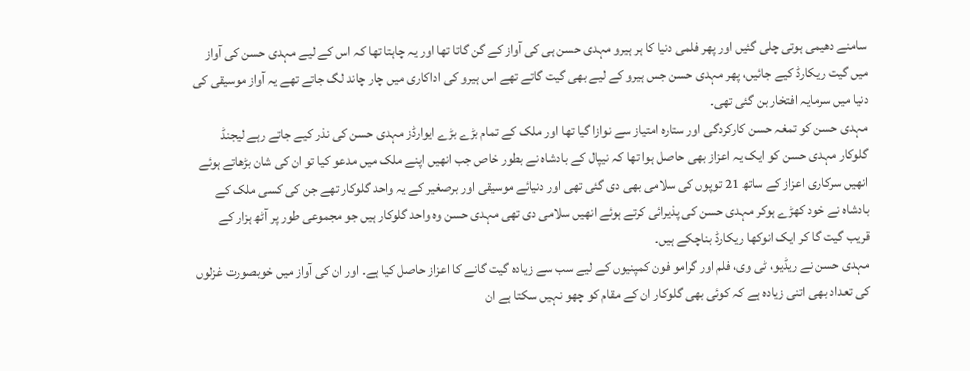سامنے دھیمی ہوتی چلی گئیں اور پھر فلمی دنیا کا ہر ہیرو مہدی حسن ہی کی آواز کے گن گاتا تھا اور یہ چاہتا تھا کہ اس کے لیے مہدی حسن کی آواز میں گیت ریکارڈ کیے جائیں، پھر مہدی حسن جس ہیرو کے لیے بھی گیت گاتے تھے اس ہیرو کی اداکاری میں چار چاند لگ جاتے تھے یہ آواز موسیقی کی دنیا میں سرمایہ افتخار بن گئی تھی۔
مہدی حسن کو تمغہ حسن کارکردگی اور ستارہ امتیاز سے نوازا گیا تھا اور ملک کے تمام بڑے بڑے ایوارڈز مہدی حسن کی نذر کیے جاتے رہے لیجنڈ گلوکار مہدی حسن کو ایک یہ اعزاز بھی حاصل ہوا تھا کہ نیپال کے بادشاہ نے بطور خاص جب انھیں اپنے ملک میں مدعو کیا تو ان کی شان بڑھاتے ہوئے انھیں سرکاری اعزاز کے ساتھ 21 توپوں کی سلامی بھی دی گئی تھی اور دنیائے موسیقی اور برصغیر کے یہ واحد گلوکار تھے جن کی کسی ملک کے بادشاہ نے خود کھڑے ہوکر مہدی حسن کی پذیرائی کرتے ہوئے انھیں سلامی دی تھی مہدی حسن وہ واحد گلوکار ہیں جو مجموعی طور پر آٹھ ہزار کے قریب گیت گا کر ایک انوکھا ریکارڈ بناچکے ہیں۔
مہدی حسن نے ریڈیو، ٹی وی، فلم اور گرامو فون کمپنیوں کے لیے سب سے زیادہ گیت گانے کا اعزاز حاصل کیا ہے۔ اور ان کی آواز میں خوبصورت غزلوں کی تعداد بھی اتنی زیادہ ہے کہ کوئی بھی گلوکار ان کے مقام کو چھو نہیں سکتا ہے ان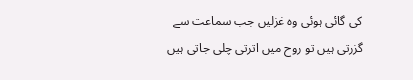کی گائی ہوئی وہ غزلیں جب سماعت سے گزرتی ہیں تو روح میں اترتی چلی جاتی ہیں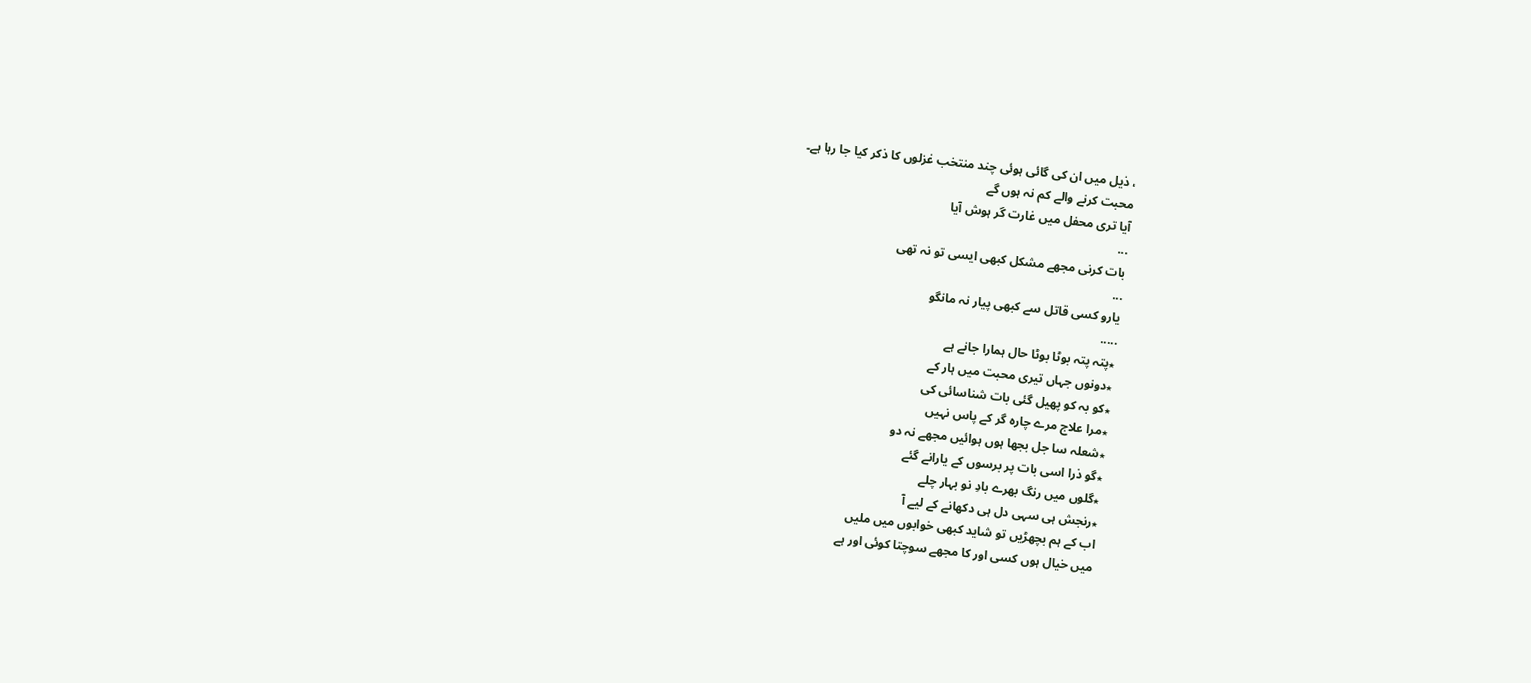، ذیل میں ان کی گائی ہوئی چند منتخب غزلوں کا ذکر کیا جا رہا ہے۔
محبت کرنے والے کم نہ ہوں گے
آیا تری محفل میں غارت گر ہوش آیا
...
بات کرنی مجھے مشکل کبھی ایسی تو نہ تھی
...
یارو کسی قاتل سے کبھی پیار نہ مانگو
.....
٭پتہ پتہ بوٹا بوٹا حال ہمارا جانے ہے
٭دونوں جہاں تیری محبت میں ہار کے
٭کو بہ کو پھیل گئی بات شناسائی کی
٭مرا علاج مرے چارہ گر کے پاس نہیں
٭شعلہ سا جل بجھا ہوں ہوائیں مجھے نہ دو
٭گو ذرا اسی بات پر برسوں کے یارانے گئے
٭گلوں میں رنگ بھرے بادِ نو بہار چلے
٭رنجش ہی سہی دل ہی دکھانے کے لیے آ
اب کے ہم بچھڑیں تو شاید کبھی خوابوں میں ملیں
میں خیال ہوں کسی اور کا مجھے سوچتا کوئی اور ہے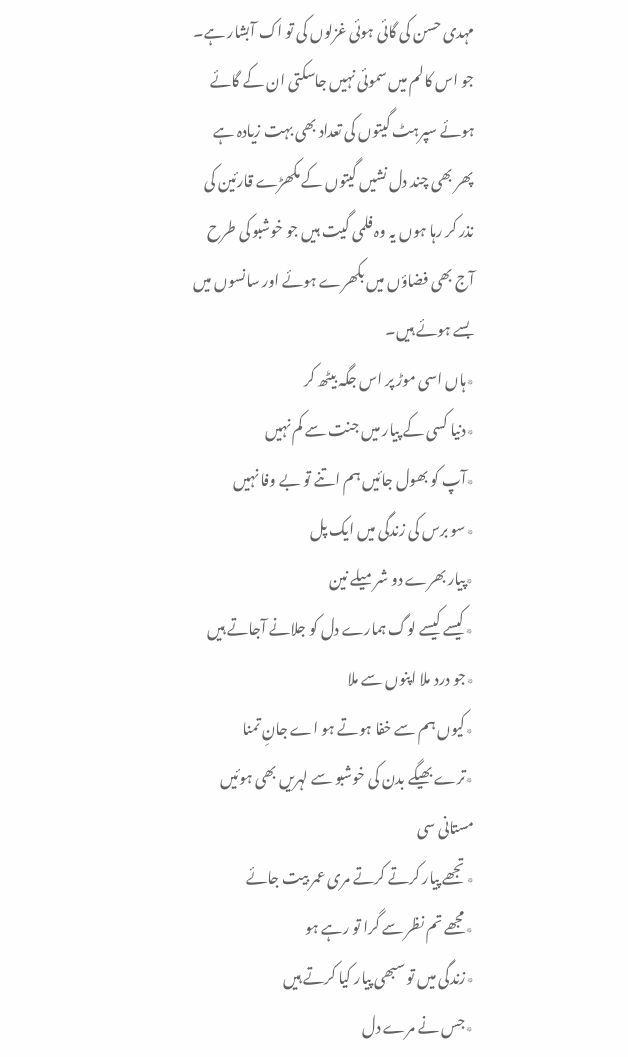مہدی حسن کی گائی ہوئی غزلوں کی تو اک آبشار ہے۔ جو اس کالم میں سموئی نہیں جاسکتی ان کے گائے ہوئے سپرہٹ گیتوں کی تعداد بھی بہت زیادہ ہے پھر بھی چند دل نشیں گیتوں کے مکھڑے قارئین کی نذر کر رہا ہوں یہ وہ فلمی گیت ہیں جو خوشبو کی طرح آج بھی فضاؤں میں بکھرے ہوئے اور سانسوں میں بسے ہوئے ہیں۔
٭ہاں اسی موڑ پر اس جگہ بیٹھ کر
٭دنیا کسی کے پیار میں جنت سے کم نہیں
٭آپ کو بھول جائیں ہم اتنے تو بے وفا نہیں
٭سو برس کی زندگی میں ایک پل
٭پیار بھرے دو شرمیلے نین
٭کیسے کیسے لوگ ہمارے دل کو جلانے آجاتے ہیں
٭جو درد ملا اپنوں سے ملا
٭کیوں ہم سے خفا ہوتے ہو اے جانِ تمنا
٭ترے بھیگے بدن کی خوشبو سے لہریں بھی ہوئیں مستانی سی
٭تجھے پیار کرتے کرتے مری عمر بیت جائے
٭مجھے تم نظر سے گرا تو رہے ہو
٭زندگی میں تو سبھی پیار کیا کرتے ہیں
٭جس نے مرے دل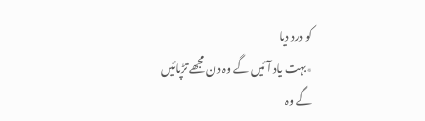کو درد دیا
٭بہت یاد آئیں گے وہ دن مجھے تڑپائیں گے وہ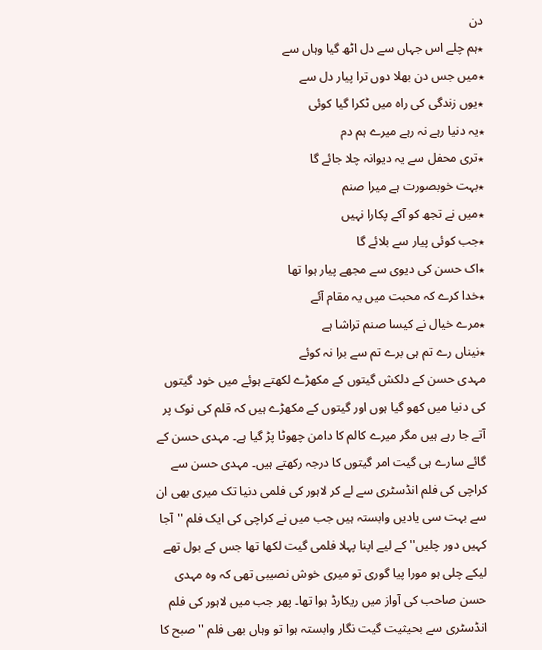دن
٭ہم چلے اس جہاں سے دل اٹھ گیا وہاں سے
٭میں جس دن بھلا دوں ترا پیار دل سے
٭یوں زندگی کی راہ میں ٹکرا گیا کوئی
٭یہ دنیا رہے نہ رہے میرے ہم دم
٭تری محفل سے یہ دیوانہ چلا جائے گا
٭بہت خوبصورت ہے میرا صنم
٭میں نے تجھ کو آکے پکارا نہیں
٭جب کوئی پیار سے بلائے گا
٭اک حسن کی دیوی سے مجھے پیار ہوا تھا
٭خدا کرے کہ محبت میں یہ مقام آئے
٭مرے خیال نے کیسا صنم تراشا ہے
٭نیناں رے تم ہی برے تم سے برا نہ کوئے
مہدی حسن کے دلکش گیتوں کے مکھڑے لکھتے ہوئے میں خود گیتوں کی دنیا میں کھو گیا ہوں اور گیتوں کے مکھڑے ہیں کہ قلم کی نوک پر آتے جا رہے ہیں مگر میرے کالم کا دامن چھوٹا پڑ گیا ہے۔ مہدی حسن کے گائے سارے ہی گیت امر گیتوں کا درجہ رکھتے ہیں۔ مہدی حسن سے کراچی کی فلم انڈسٹری سے لے کر لاہور کی فلمی دنیا تک میری بھی ان سے بہت سی یادیں وابستہ ہیں جب میں نے کراچی کی ایک فلم ''آجا کہیں دور چلیں'' کے لیے اپنا پہلا فلمی گیت لکھا تھا جس کے بول تھے لیکے چلی ہو مورا پیا گوری تو میری خوش نصیبی تھی کہ وہ مہدی حسن صاحب کی آواز میں ریکارڈ ہوا تھا۔ پھر جب میں لاہور کی فلم انڈسٹری سے بحیثیت گیت نگار وابستہ ہوا تو وہاں بھی فلم ''صبح کا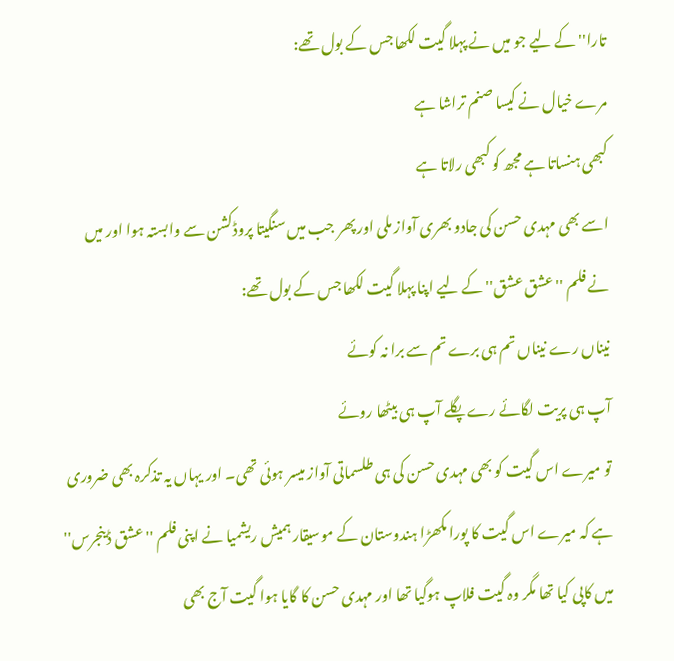تارا'' کے لیے جو میں نے پہلا گیت لکھا جس کے بول تھے:
مرے خیال نے کیسا صنم تراشا ہے
کبھی ہنساتا ہے مجھ کو کبھی رلاتا ہے
اسے بھی مہدی حسن کی جادو بھری آواز ملی اور پھر جب میں سنگیتا پروڈکشن سے وابستہ ہوا اور میں نے فلم ''عشق عشق'' کے لیے اپنا پہلا گیت لکھا جس کے بول تھے:
نیناں رے نیناں تم ہی برے تم سے برا نہ کوئے
آپ ہی پریت لگائے رے پگلے آپ ہی بیٹھا روئے
تو میرے اس گیت کو بھی مہدی حسن کی ہی طلسماتی آواز میسر ہوئی تھی۔ اور یہاں یہ تذکرہ بھی ضروری ہے کہ میرے اس گیت کا پورا مکھڑا ہندوستان کے موسیقار ہمیش ریشمیا نے اپنی فلم ''عشق ڈینجرس'' میں کاپی کیا تھا مگر وہ گیت فلاپ ہوگیا تھا اور مہدی حسن کا گایا ہوا گیت آج بھی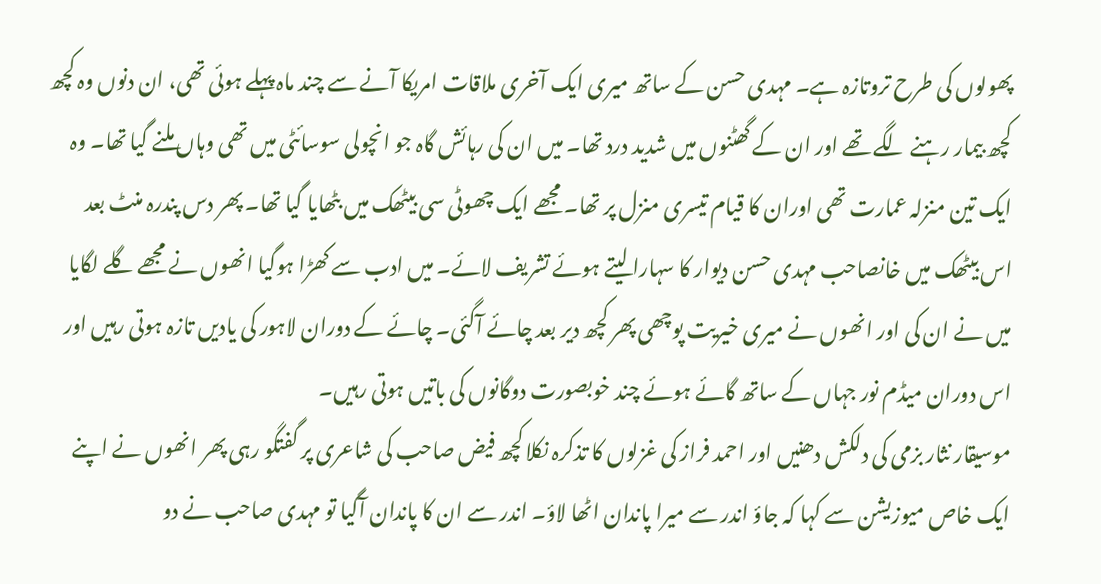پھولوں کی طرح تروتازہ ہے۔ مہدی حسن کے ساتھ میری ایک آخری ملاقات امریکا آنے سے چند ماہ پہلے ہوئی تھی، ان دنوں وہ کچھ کچھ بیمار رہنے لگے تھے اور ان کے گھٹنوں میں شدید درد تھا۔ میں ان کی رہائش گاہ جو انچولی سوسائٹی میں تھی وہاں ملنے گیا تھا۔ وہ ایک تین منزلہ عمارت تھی اوران کا قیام تیسری منزل پر تھا۔ مجھے ایک چھوٹی سی بیٹھک میں بٹھایا گیا تھا۔ پھر دس پندرہ منٹ بعد اس بیٹھک میں خانصاحب مہدی حسن دیوار کا سہارا لیتے ہوئے تشریف لائے۔ میں ادب سے کھڑا ہوگیا انھوں نے مجھے گلے لگایا میں نے ان کی اور انھوں نے میری خیریت پوچھی پھر کچھ دیر بعد چائے آگئی۔ چائے کے دوران لاہور کی یادیں تازہ ہوتی رہیں اور اس دوران میڈم نور جہاں کے ساتھ گائے ہوئے چند خوبصورت دوگانوں کی باتیں ہوتی رہیں۔
موسیقار نثار بزمی کی دلکش دھنیں اور احمد فراز کی غزلوں کا تذکرہ نکلا کچھ فیض صاحب کی شاعری پر گفتگو رہی پھر انھوں نے اپنے ایک خاص میوزیشن سے کہا کہ جاؤ اندر سے میرا پاندان اٹھا لاؤ۔ اندر سے ان کا پاندان آگیا تو مہدی صاحب نے دو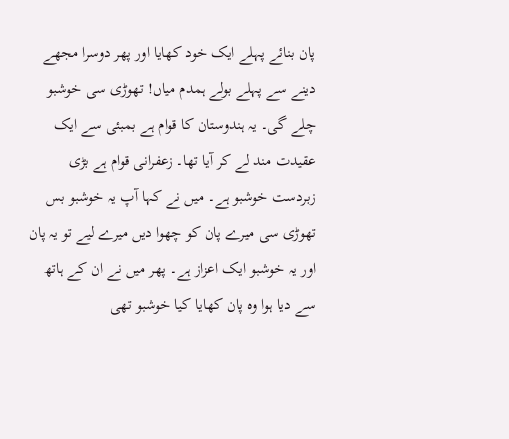پان بنائے پہلے ایک خود کھایا اور پھر دوسرا مجھے دینے سے پہلے بولے ہمدم میاں! تھوڑی سی خوشبو چلے گی۔ یہ ہندوستان کا قوام ہے بمبئی سے ایک عقیدت مند لے کر آیا تھا۔ زعفرانی قوام ہے بڑی زبردست خوشبو ہے۔ میں نے کہا آپ یہ خوشبو بس تھوڑی سی میرے پان کو چھوا دیں میرے لیے تو یہ پان اور یہ خوشبو ایک اعزاز ہے۔ پھر میں نے ان کے ہاتھ سے دیا ہوا وہ پان کھایا کیا خوشبو تھی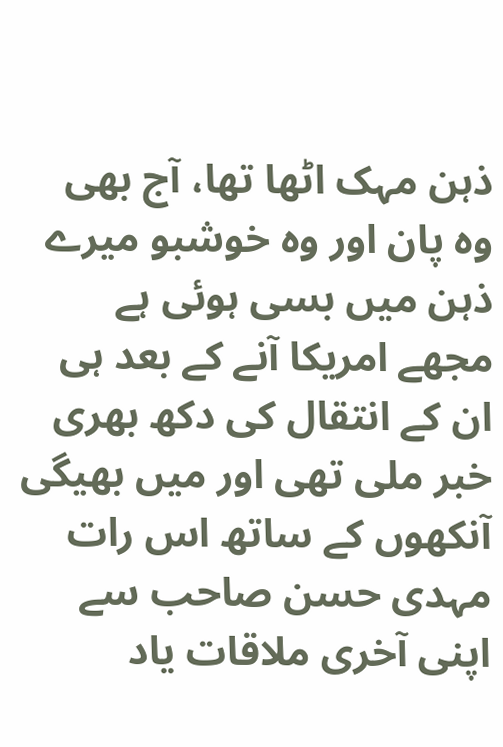ذہن مہک اٹھا تھا، آج بھی وہ پان اور وہ خوشبو میرے ذہن میں بسی ہوئی ہے مجھے امریکا آنے کے بعد ہی ان کے انتقال کی دکھ بھری خبر ملی تھی اور میں بھیگی آنکھوں کے ساتھ اس رات مہدی حسن صاحب سے اپنی آخری ملاقات یاد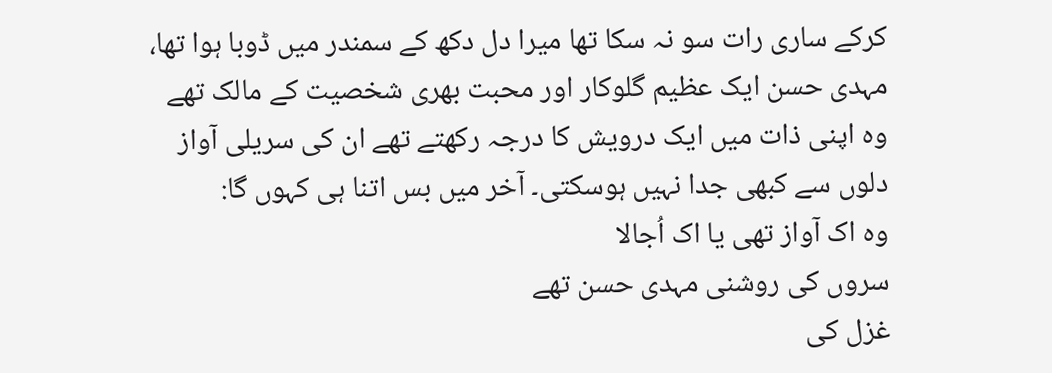کرکے ساری رات سو نہ سکا تھا میرا دل دکھ کے سمندر میں ڈوبا ہوا تھا، مہدی حسن ایک عظیم گلوکار اور محبت بھری شخصیت کے مالک تھے وہ اپنی ذات میں ایک درویش کا درجہ رکھتے تھے ان کی سریلی آواز دلوں سے کبھی جدا نہیں ہوسکتی۔ آخر میں بس اتنا ہی کہوں گا:
وہ اک آواز تھی یا اک اُجالا
سروں کی روشنی مہدی حسن تھے
غزل کی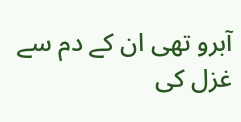آبرو تھی ان کے دم سے
غزل کی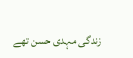زندگی مہدی حسن تھے